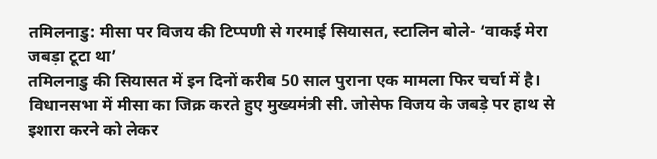तमिलनाडु: मीसा पर विजय की टिप्पणी से गरमाई सियासत, स्टालिन बोले- ‘वाकई मेरा जबड़ा टूटा था’
तमिलनाडु की सियासत में इन दिनों करीब 50 साल पुराना एक मामला फिर चर्चा में है। विधानसभा में मीसा का जिक्र करते हुए मुख्यमंत्री सी. जोसेफ विजय के जबड़े पर हाथ से इशारा करने को लेकर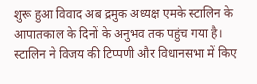शुरू हुआ विवाद अब द्रमुक अध्यक्ष एमके स्टालिन के आपातकाल के दिनों के अनुभव तक पहुंच गया है।
स्टालिन ने विजय की टिप्पणी और विधानसभा में किए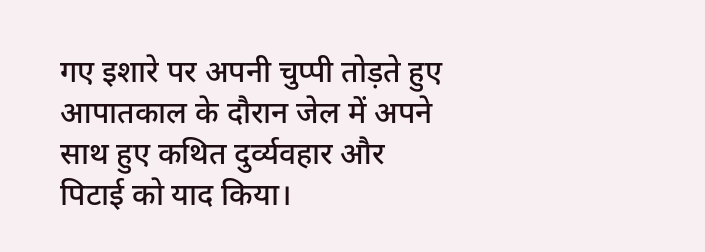गए इशारे पर अपनी चुप्पी तोड़ते हुए आपातकाल के दौरान जेल में अपने साथ हुए कथित दुर्व्यवहार और पिटाई को याद किया।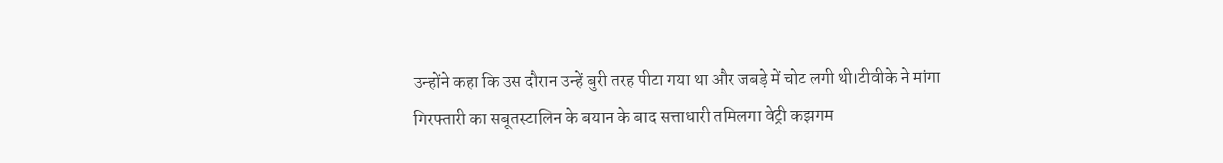उन्होंने कहा कि उस दौरान उन्हें बुरी तरह पीटा गया था और जबड़े में चोट लगी थी।टीवीके ने मांगा गिरफ्तारी का सबूतस्टालिन के बयान के बाद सत्ताधारी तमिलगा वेट्री कझगम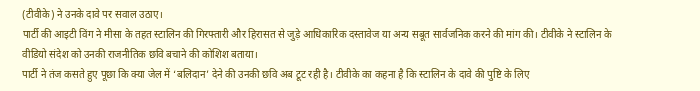(टीवीके) ने उनके दावे पर सवाल उठाए।
पार्टी की आइटी विंग ने मीसा के तहत स्टालिन की गिरफ्तारी और हिरासत से जुड़े आधिकारिक दस्तावेज या अन्य सबूत सार्वजनिक करने की मांग की। टीवीके ने स्टालिन के वीडियो संदेश को उनकी राजनीतिक छवि बचाने की कोशिश बताया।
पार्टी ने तंज कसते हुए पूछा कि क्या जेल में ‘बलिदान’ देने की उनकी छवि अब टूट रही है। टीवीके का कहना है कि स्टालिन के दावे की पुष्टि के लिए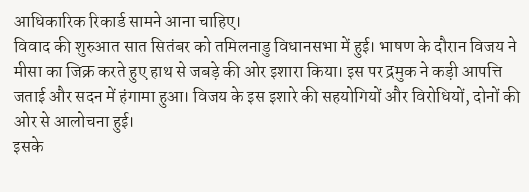आधिकारिक रिकार्ड सामने आना चाहिए।
विवाद की शुरुआत सात सितंबर को तमिलनाडु विधानसभा में हुई। भाषण के दौरान विजय ने मीसा का जिक्र करते हुए हाथ से जबड़े की ओर इशारा किया। इस पर द्रमुक ने कड़ी आपत्ति जताई और सदन में हंगामा हुआ। विजय के इस इशारे की सहयोगियों और विरोधियों, दोनों की ओर से आलोचना हुई।
इसके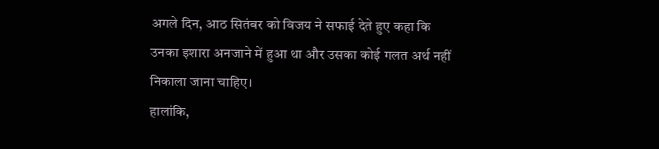अगले दिन, आठ सितंबर को विजय ने सफाई देते हुए कहा कि उनका इशारा अनजाने में हुआ था और उसका कोई गलत अर्थ नहीं निकाला जाना चाहिए।
हालांकि,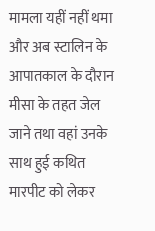मामला यहीं नहीं थमा और अब स्टालिन के आपातकाल के दौरान मीसा के तहत जेल जाने तथा वहां उनके साथ हुई कथित मारपीट को लेकर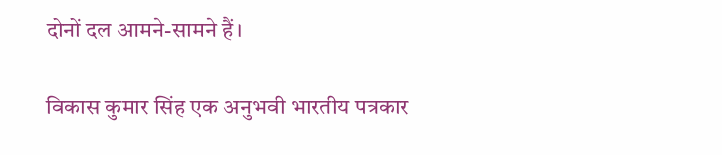दोनों दल आमने-सामने हैं।

विकास कुमार सिंह एक अनुभवी भारतीय पत्रकार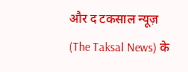और द टकसाल न्यूज़ (The Taksal News) के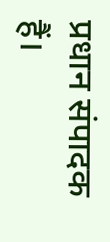प्रधान संपादक हैं।